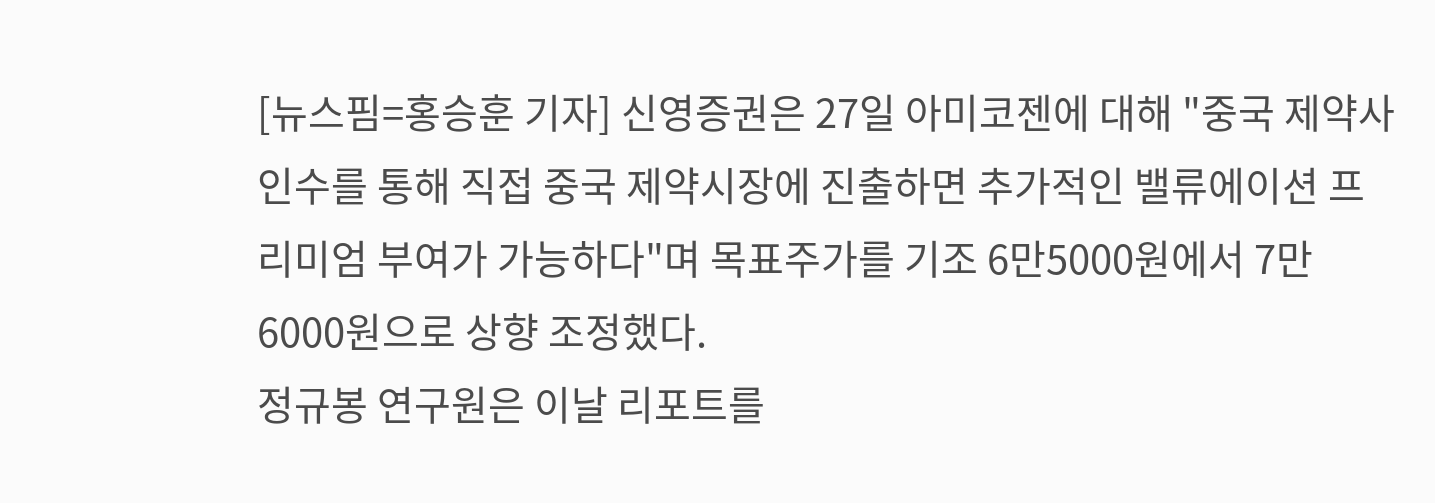[뉴스핌=홍승훈 기자] 신영증권은 27일 아미코젠에 대해 "중국 제약사 인수를 통해 직접 중국 제약시장에 진출하면 추가적인 밸류에이션 프리미엄 부여가 가능하다"며 목표주가를 기조 6만5000원에서 7만6000원으로 상향 조정했다.
정규봉 연구원은 이날 리포트를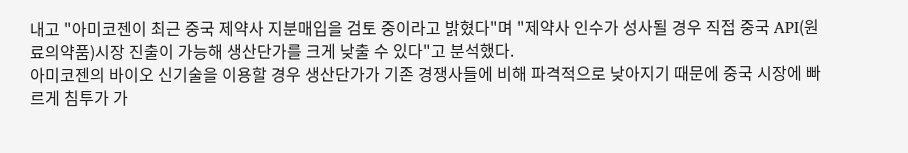내고 "아미코젠이 최근 중국 제약사 지분매입을 검토 중이라고 밝혔다"며 "제약사 인수가 성사될 경우 직접 중국 API(원료의약품)시장 진출이 가능해 생산단가를 크게 낮출 수 있다"고 분석했다.
아미코젠의 바이오 신기술을 이용할 경우 생산단가가 기존 경쟁사들에 비해 파격적으로 낮아지기 때문에 중국 시장에 빠르게 침투가 가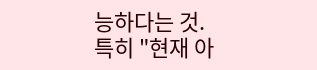능하다는 것.
특히 "현재 아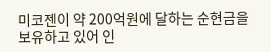미코젠이 약 200억원에 달하는 순현금을 보유하고 있어 인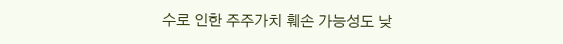수로 인한 주주가치 훼손 가능성도 낮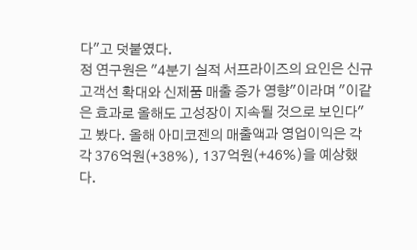다"고 덧붙였다.
정 연구원은 "4분기 실적 서프라이즈의 요인은 신규 고객선 확대와 신제품 매출 증가 영향"이라며 "이같은 효과로 올해도 고성장이 지속될 것으로 보인다"고 봤다. 올해 아미코젠의 매출액과 영업이익은 각각 376억원(+38%), 137억원(+46%)을 예상했다.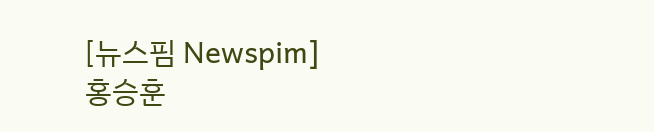[뉴스핌 Newspim] 홍승훈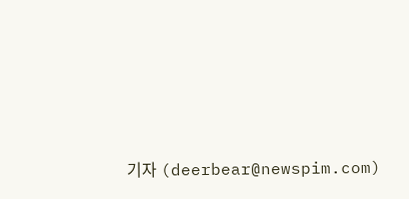기자 (deerbear@newspim.com)